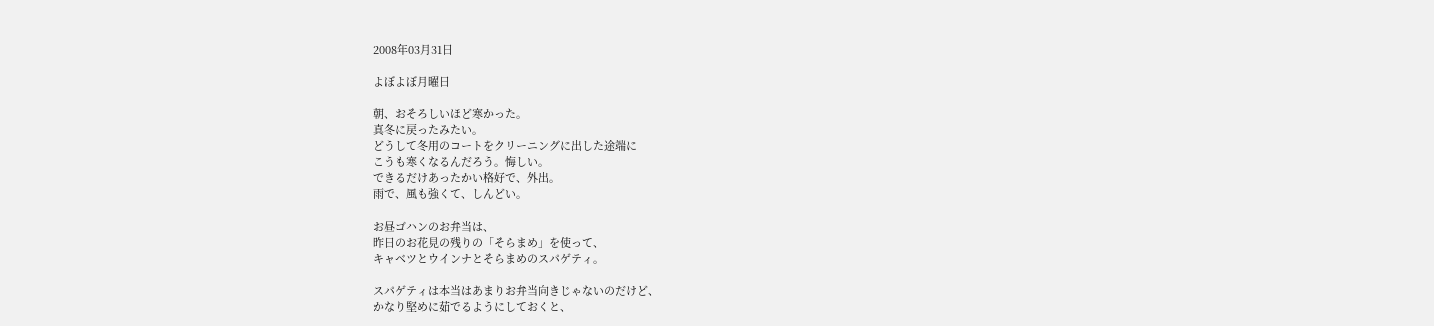2008年03月31日

よぼよぼ月曜日

朝、おそろしいほど寒かった。
真冬に戻ったみたい。
どうして冬用のコートをクリーニングに出した途端に
こうも寒くなるんだろう。悔しい。
できるだけあったかい格好で、外出。
雨で、風も強くて、しんどい。

お昼ゴハンのお弁当は、
昨日のお花見の残りの「そらまめ」を使って、
キャベツとウインナとそらまめのスパゲティ。

スパゲティは本当はあまりお弁当向きじゃないのだけど、
かなり堅めに茹でるようにしておくと、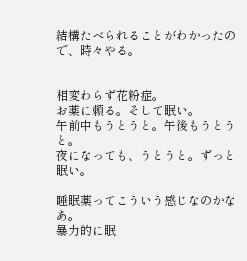結構たべられることがわかったので、時々やる。


相変わらず花粉症。
お薬に頼る。そして眠い。
午前中もうとうと。午後もうとうと。
夜になっても、うとうと。ずっと眠い。

睡眠薬ってこういう感じなのかなあ。
暴力的に眠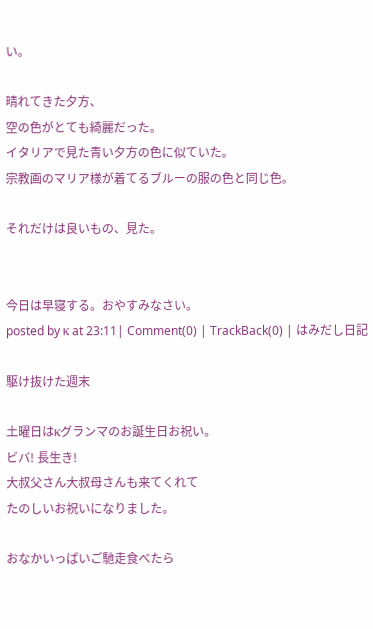い。

晴れてきた夕方、
空の色がとても綺麗だった。
イタリアで見た青い夕方の色に似ていた。
宗教画のマリア様が着てるブルーの服の色と同じ色。

それだけは良いもの、見た。


今日は早寝する。おやすみなさい。
posted by κ at 23:11| Comment(0) | TrackBack(0) | はみだし日記

駆け抜けた週末

土曜日はκグランマのお誕生日お祝い。
ビバ! 長生き!
大叔父さん大叔母さんも来てくれて
たのしいお祝いになりました。

おなかいっぱいご馳走食べたら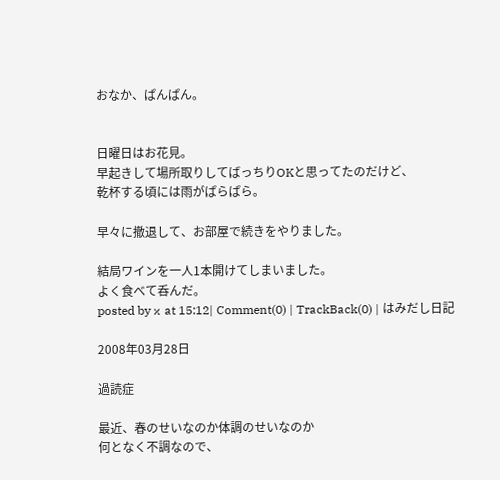おなか、ぱんぱん。


日曜日はお花見。
早起きして場所取りしてばっちりOKと思ってたのだけど、
乾杯する頃には雨がぱらぱら。

早々に撤退して、お部屋で続きをやりました。

結局ワインを一人1本開けてしまいました。
よく食べて呑んだ。
posted by κ at 15:12| Comment(0) | TrackBack(0) | はみだし日記

2008年03月28日

過読症

最近、春のせいなのか体調のせいなのか
何となく不調なので、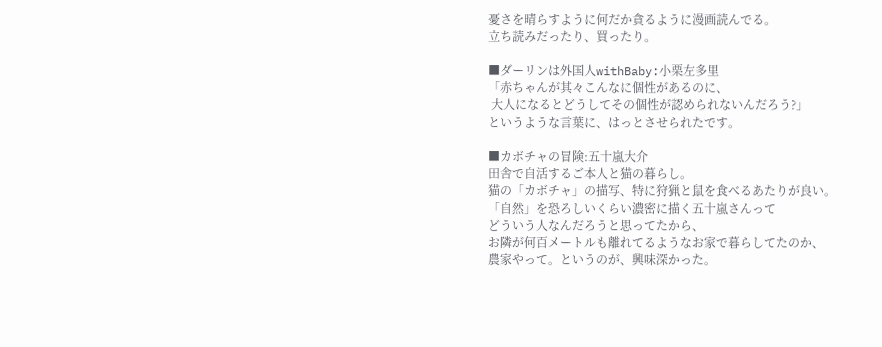憂さを晴らすように何だか貪るように漫画読んでる。
立ち読みだったり、買ったり。

■ダーリンは外国人withBaby:小栗左多里
「赤ちゃんが其々こんなに個性があるのに、
 大人になるとどうしてその個性が認められないんだろう?」
というような言葉に、はっとさせられたです。

■カボチャの冒険:五十嵐大介
田舎で自活するご本人と猫の暮らし。
猫の「カボチャ」の描写、特に狩猟と鼠を食べるあたりが良い。
「自然」を恐ろしいくらい濃密に描く五十嵐さんって
どういう人なんだろうと思ってたから、
お隣が何百メートルも離れてるようなお家で暮らしてたのか、
農家やって。というのが、興味深かった。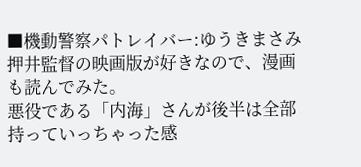■機動警察パトレイバー:ゆうきまさみ
押井監督の映画版が好きなので、漫画も読んでみた。
悪役である「内海」さんが後半は全部持っていっちゃった感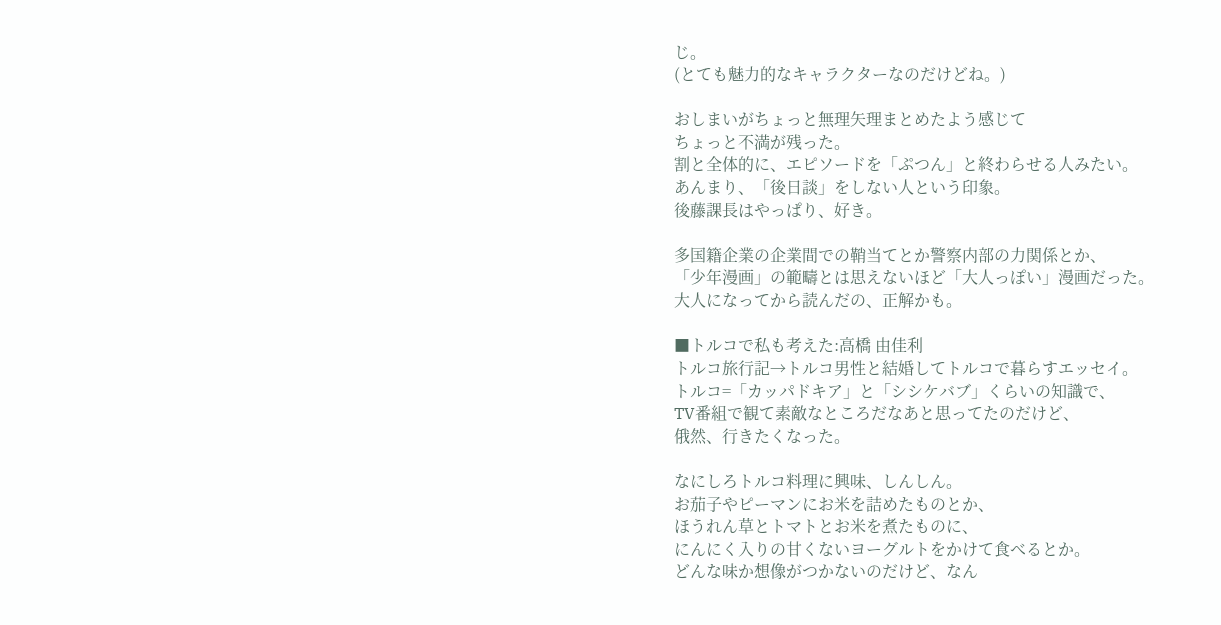じ。
(とても魅力的なキャラクターなのだけどね。)

おしまいがちょっと無理矢理まとめたよう感じて
ちょっと不満が残った。
割と全体的に、エピソードを「ぷつん」と終わらせる人みたい。
あんまり、「後日談」をしない人という印象。
後藤課長はやっぱり、好き。

多国籍企業の企業間での鞘当てとか警察内部の力関係とか、
「少年漫画」の範疇とは思えないほど「大人っぽい」漫画だった。
大人になってから読んだの、正解かも。

■トルコで私も考えた:高橋 由佳利
トルコ旅行記→トルコ男性と結婚してトルコで暮らすエッセイ。
トルコ=「カッパドキア」と「シシケバブ」くらいの知識で、
TV番組で観て素敵なところだなあと思ってたのだけど、
俄然、行きたくなった。

なにしろトルコ料理に興味、しんしん。
お茄子やピーマンにお米を詰めたものとか、
ほうれん草とトマトとお米を煮たものに、
にんにく入りの甘くないヨーグルトをかけて食べるとか。
どんな味か想像がつかないのだけど、なん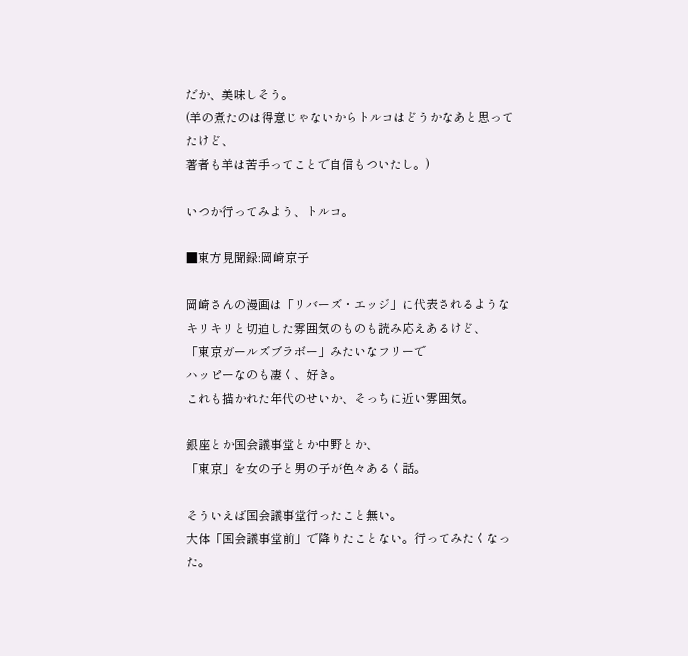だか、美味しそう。
(羊の煮たのは得意じゃないからトルコはどうかなあと思ってたけど、
著者も羊は苦手ってことで自信もついたし。)

いつか行ってみよう、トルコ。

■東方見聞録:岡崎京子

岡崎さんの漫画は「リバーズ・エッジ」に代表されるような
キリキリと切迫した雰囲気のものも読み応えあるけど、
「東京ガールズブラボー」みたいなフリーで
ハッピーなのも凄く、好き。
これも描かれた年代のせいか、そっちに近い雰囲気。

銀座とか国会議事堂とか中野とか、
「東京」を女の子と男の子が色々あるく話。

そういえば国会議事堂行ったこと無い。
大体「国会議事堂前」で降りたことない。行ってみたくなった。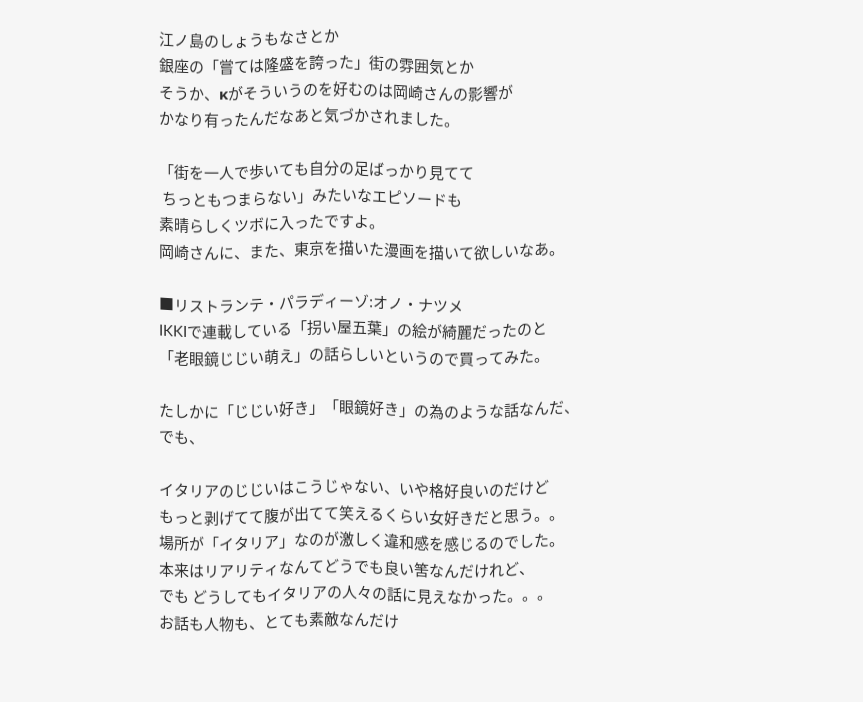江ノ島のしょうもなさとか
銀座の「嘗ては隆盛を誇った」街の雰囲気とか
そうか、κがそういうのを好むのは岡崎さんの影響が
かなり有ったんだなあと気づかされました。

「街を一人で歩いても自分の足ばっかり見てて
 ちっともつまらない」みたいなエピソードも
素晴らしくツボに入ったですよ。
岡崎さんに、また、東京を描いた漫画を描いて欲しいなあ。

■リストランテ・パラディーゾ:オノ・ナツメ
IKKIで連載している「拐い屋五葉」の絵が綺麗だったのと
「老眼鏡じじい萌え」の話らしいというので買ってみた。

たしかに「じじい好き」「眼鏡好き」の為のような話なんだ、
でも、

イタリアのじじいはこうじゃない、いや格好良いのだけど
もっと剥げてて腹が出てて笑えるくらい女好きだと思う。。
場所が「イタリア」なのが激しく違和感を感じるのでした。
本来はリアリティなんてどうでも良い筈なんだけれど、
でも どうしてもイタリアの人々の話に見えなかった。。。
お話も人物も、とても素敵なんだけ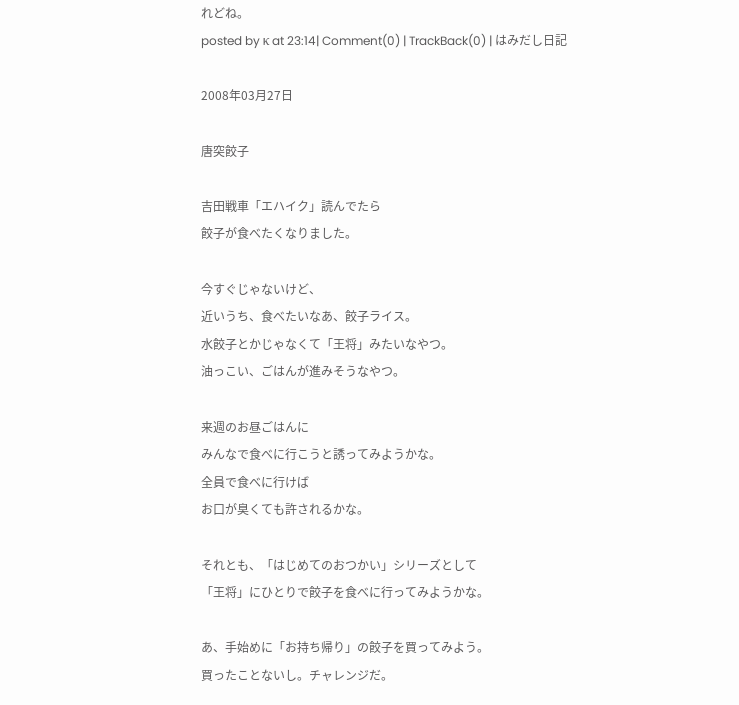れどね。
posted by κ at 23:14| Comment(0) | TrackBack(0) | はみだし日記

2008年03月27日

唐突餃子

吉田戦車「エハイク」読んでたら
餃子が食べたくなりました。

今すぐじゃないけど、
近いうち、食べたいなあ、餃子ライス。
水餃子とかじゃなくて「王将」みたいなやつ。
油っこい、ごはんが進みそうなやつ。

来週のお昼ごはんに
みんなで食べに行こうと誘ってみようかな。
全員で食べに行けば
お口が臭くても許されるかな。

それとも、「はじめてのおつかい」シリーズとして
「王将」にひとりで餃子を食べに行ってみようかな。

あ、手始めに「お持ち帰り」の餃子を買ってみよう。
買ったことないし。チャレンジだ。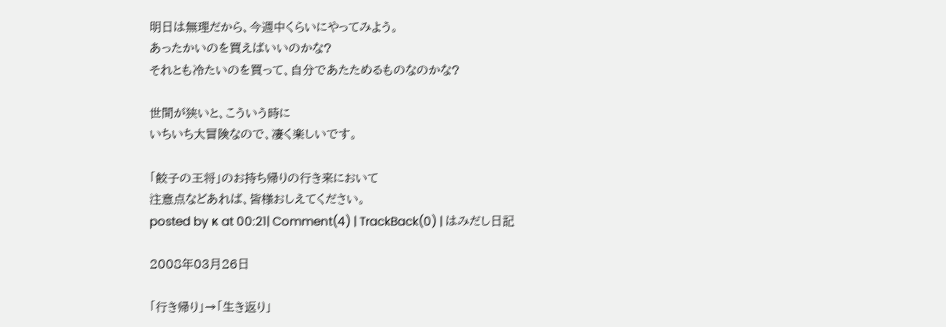明日は無理だから、今週中くらいにやってみよう。
あったかいのを買えばいいのかな?
それとも冷たいのを買って、自分であたためるものなのかな?

世間が狭いと、こういう時に
いちいち大冒険なので、凄く楽しいです。

「餃子の王将」のお持ち帰りの行き来において
注意点などあれば、皆様おしえてください。
posted by κ at 00:21| Comment(4) | TrackBack(0) | はみだし日記

2008年03月26日

「行き帰り」→「生き返り」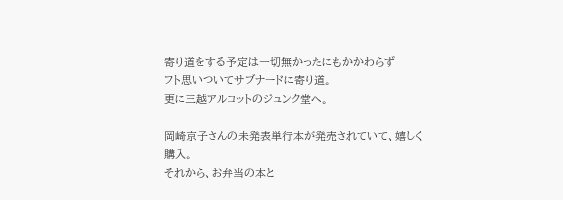寄り道をする予定は一切無かったにもかかわらず
フト思いついてサブナードに寄り道。
更に三越アルコットのジュンク堂へ。

岡崎京子さんの未発表単行本が発売されていて、嬉しく購入。
それから、お弁当の本と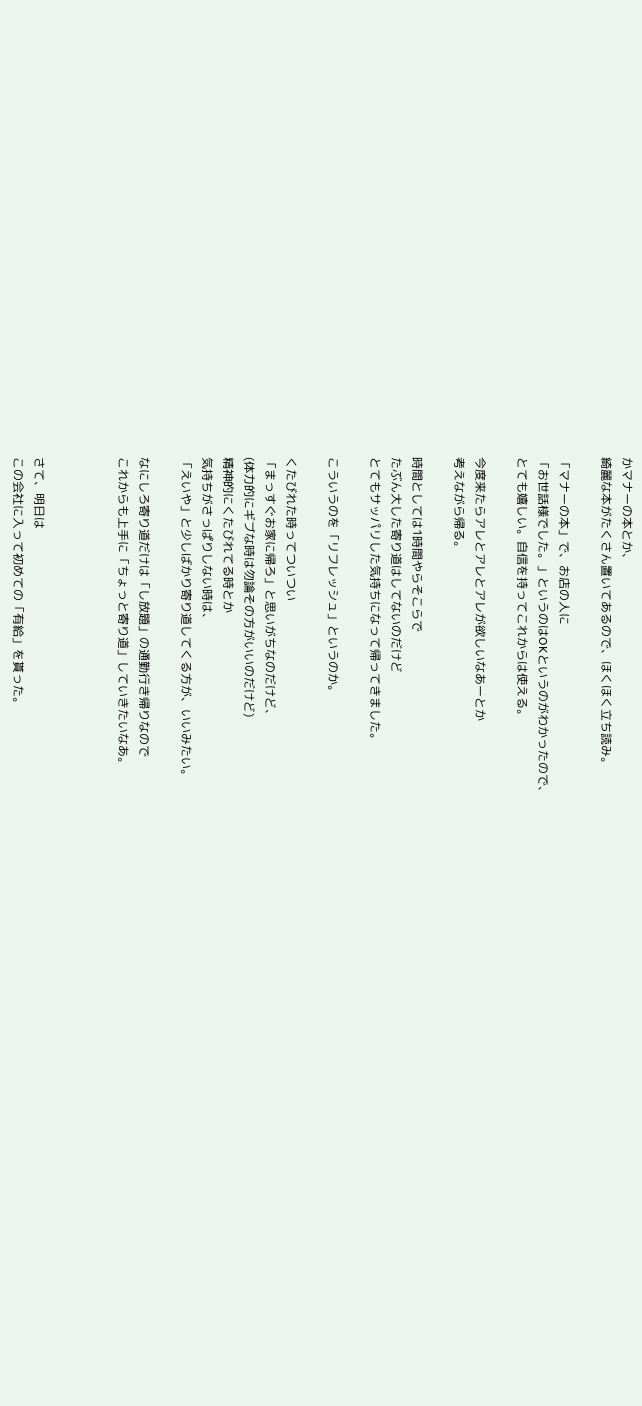かマナーの本とか、
綺麗な本がたくさん置いてあるので、ほくほく立ち読み。

「マナーの本」で、お店の人に
「お世話様でした。」というのはOKというのがわかったので、
とても嬉しい。自信を持ってこれからは使える。

今度来たらアレとアレとアレが欲しいなあーとか
考えながら帰る。

時間としては1時間やらそこらで
たぶん大した寄り道はしてないのだけど
とてもサッパリした気持ちになって帰ってきました。

こういうのを「リフレッシュ」というのか。

くたびれた時ってついつい
「まっすぐお家に帰ろ」と思いがちなのだけど、
(体力的にギブな時は勿論その方がいいのだけど)
精神的にくたびれてる時とか
気持ちがさっぱりしない時は、
「えいや」と少しばかり寄り道してくる方が、いいみたい。

なにしろ寄り道だけは「し放題」の通勤行き帰りなので
これからも上手に「ちょっと寄り道」していきたいなあ。



さて、明日は
この会社に入って初めての「有給」を貰った。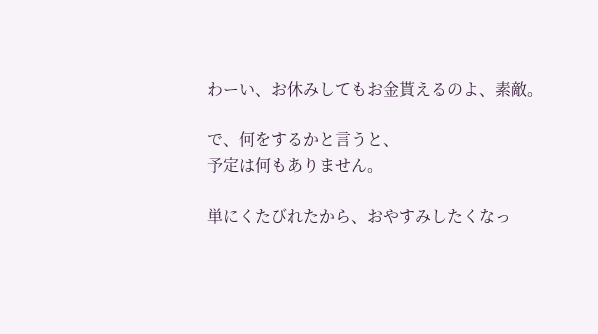わーい、お休みしてもお金貰えるのよ、素敵。

で、何をするかと言うと、
予定は何もありません。

単にくたびれたから、おやすみしたくなっ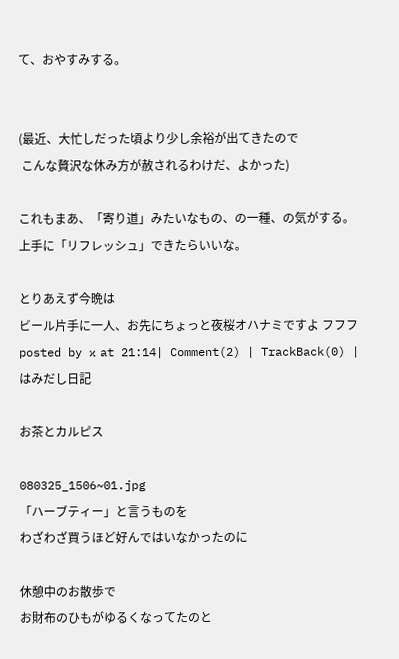て、おやすみする。


(最近、大忙しだった頃より少し余裕が出てきたので
 こんな贅沢な休み方が赦されるわけだ、よかった)

これもまあ、「寄り道」みたいなもの、の一種、の気がする。
上手に「リフレッシュ」できたらいいな。

とりあえず今晩は
ビール片手に一人、お先にちょっと夜桜オハナミですよ フフフ
posted by κ at 21:14| Comment(2) | TrackBack(0) | はみだし日記

お茶とカルピス

080325_1506~01.jpg
「ハーブティー」と言うものを
わざわざ買うほど好んではいなかったのに

休憩中のお散歩で
お財布のひもがゆるくなってたのと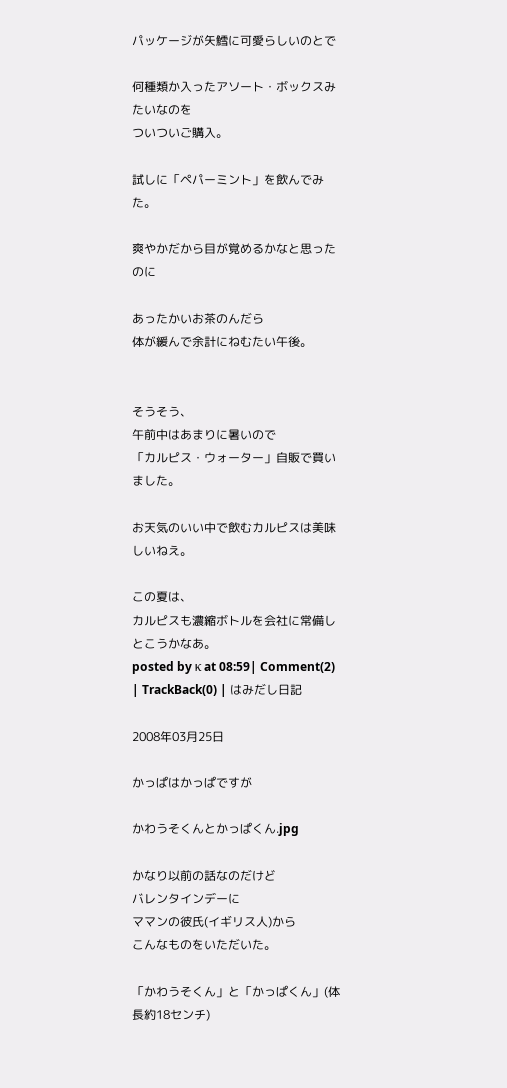パッケージが矢鱈に可愛らしいのとで

何種類か入ったアソート・ボックスみたいなのを
ついついご購入。

試しに「ペパーミント」を飲んでみた。

爽やかだから目が覚めるかなと思ったのに

あったかいお茶のんだら
体が緩んで余計にねむたい午後。


そうそう、
午前中はあまりに暑いので
「カルピス・ウォーター」自販で買いました。

お天気のいい中で飲むカルピスは美味しいねえ。

この夏は、
カルピスも濃縮ボトルを会社に常備しとこうかなあ。
posted by κ at 08:59| Comment(2) | TrackBack(0) | はみだし日記

2008年03月25日

かっぱはかっぱですが

かわうそくんとかっぱくん.jpg

かなり以前の話なのだけど
バレンタインデーに
ママンの彼氏(イギリス人)から
こんなものをいただいた。

「かわうそくん」と「かっぱくん」(体長約18センチ)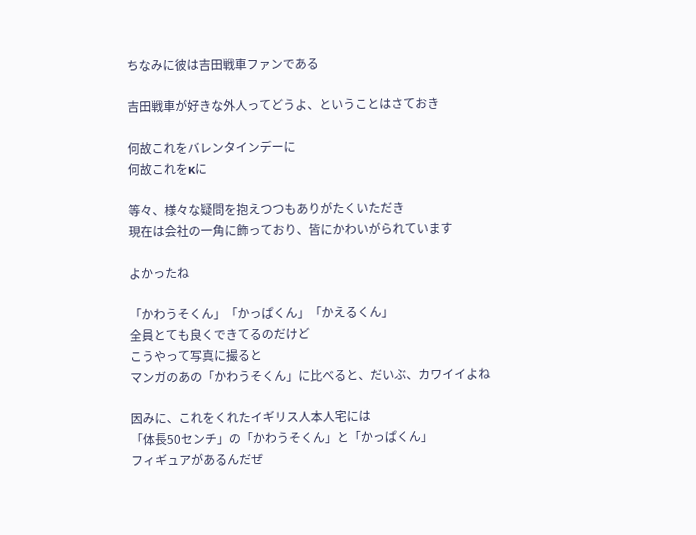ちなみに彼は吉田戦車ファンである

吉田戦車が好きな外人ってどうよ、ということはさておき

何故これをバレンタインデーに
何故これをκに

等々、様々な疑問を抱えつつもありがたくいただき
現在は会社の一角に飾っており、皆にかわいがられています

よかったね

「かわうそくん」「かっぱくん」「かえるくん」
全員とても良くできてるのだけど
こうやって写真に撮ると
マンガのあの「かわうそくん」に比べると、だいぶ、カワイイよね

因みに、これをくれたイギリス人本人宅には
「体長50センチ」の「かわうそくん」と「かっぱくん」
フィギュアがあるんだぜ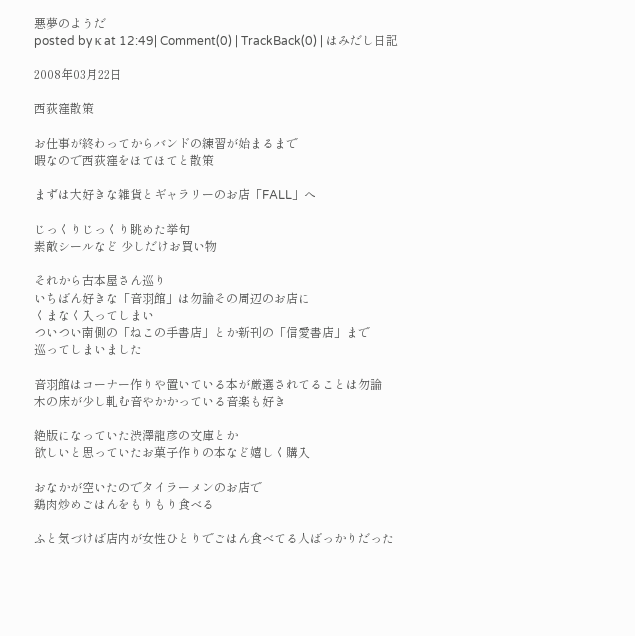悪夢のようだ
posted by κ at 12:49| Comment(0) | TrackBack(0) | はみだし日記

2008年03月22日

西荻窪散策

お仕事が終わってからバンドの練習が始まるまで
暇なので西荻窪をほてほてと散策

まずは大好きな雑貨とギャラリーのお店「FALL」へ

じっくりじっくり眺めた挙句
素敵シールなど 少しだけお買い物

それから古本屋さん巡り
いちばん好きな「音羽館」は勿論その周辺のお店に
くまなく入ってしまい
ついつい南側の「ねこの手書店」とか新刊の「信愛書店」まで
巡ってしまいました

音羽館はコーナー作りや置いている本が厳選されてることは勿論
木の床が少し軋む音やかかっている音楽も好き

絶版になっていた渋澤龍彦の文庫とか
欲しいと思っていたお菓子作りの本など嬉しく購入

おなかが空いたのでタイラーメンのお店で
鶏肉炒めごはんをもりもり食べる

ふと気づけば店内が女性ひとりでごはん食べてる人ばっかりだった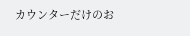カウンターだけのお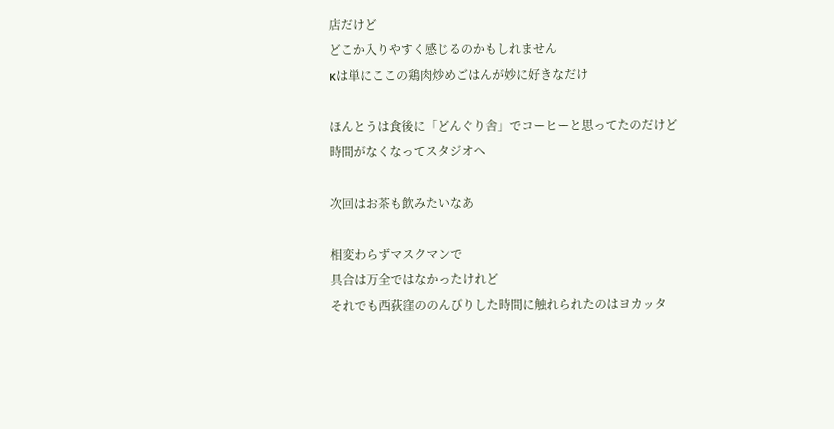店だけど
どこか入りやすく感じるのかもしれません
κは単にここの鶏肉炒めごはんが妙に好きなだけ

ほんとうは食後に「どんぐり舎」でコーヒーと思ってたのだけど
時間がなくなってスタジオへ

次回はお茶も飲みたいなあ

相変わらずマスクマンで
具合は万全ではなかったけれど
それでも西荻窪ののんびりした時間に触れられたのはヨカッタ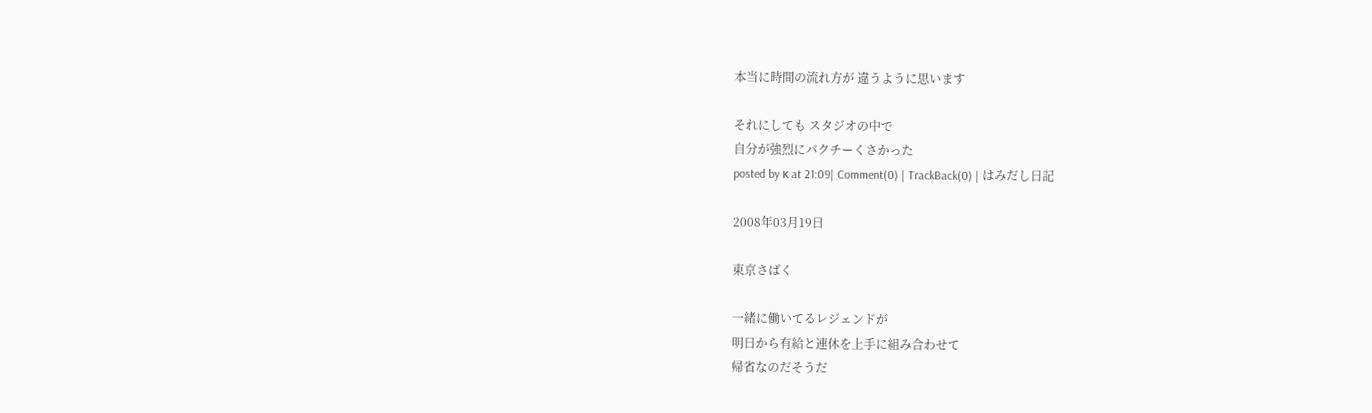本当に時間の流れ方が 違うように思います

それにしても スタジオの中で
自分が強烈にパクチーくさかった
posted by κ at 21:09| Comment(0) | TrackBack(0) | はみだし日記

2008年03月19日

東京さばく

一緒に働いてるレジェンドが
明日から有給と連休を上手に組み合わせて
帰省なのだそうだ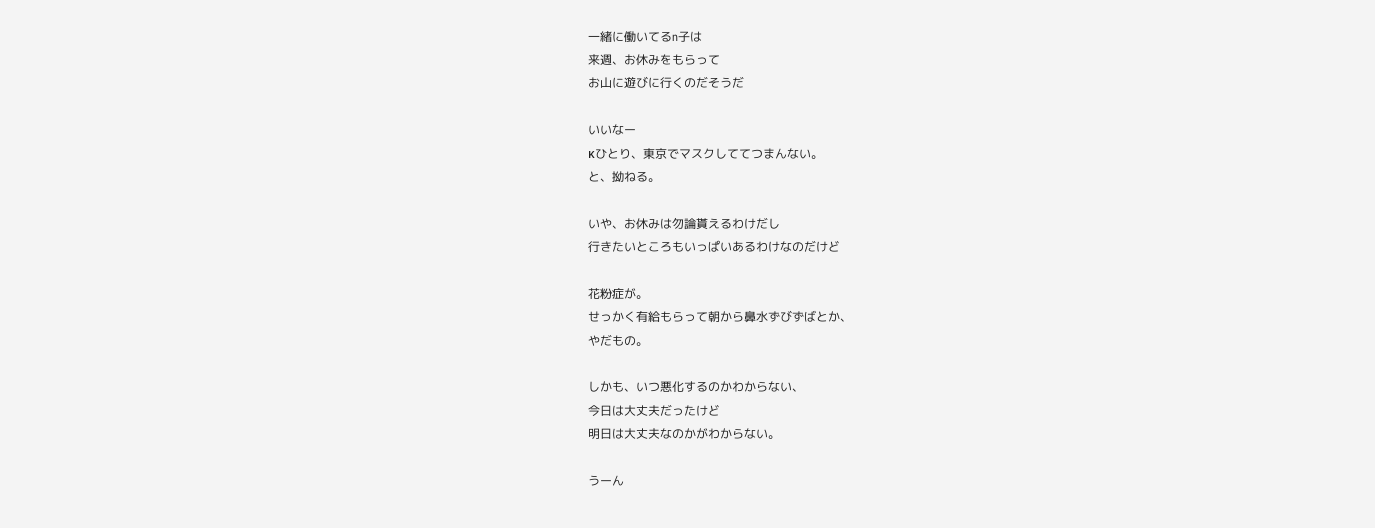一緒に働いてるn子は
来週、お休みをもらって
お山に遊びに行くのだそうだ

いいなー
κひとり、東京でマスクしててつまんない。
と、拗ねる。

いや、お休みは勿論貰えるわけだし
行きたいところもいっぱいあるわけなのだけど

花粉症が。
せっかく有給もらって朝から鼻水ずびずばとか、
やだもの。

しかも、いつ悪化するのかわからない、
今日は大丈夫だったけど
明日は大丈夫なのかがわからない。

うーん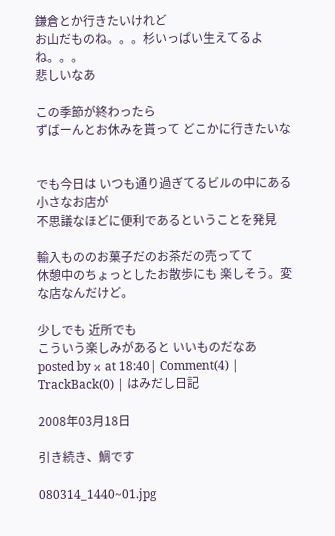鎌倉とか行きたいけれど
お山だものね。。。杉いっぱい生えてるよね。。。
悲しいなあ

この季節が終わったら
ずばーんとお休みを貰って どこかに行きたいな


でも今日は いつも通り過ぎてるビルの中にある小さなお店が
不思議なほどに便利であるということを発見

輸入もののお菓子だのお茶だの売ってて
休憩中のちょっとしたお散歩にも 楽しそう。変な店なんだけど。

少しでも 近所でも
こういう楽しみがあると いいものだなあ
posted by κ at 18:40| Comment(4) | TrackBack(0) | はみだし日記

2008年03月18日

引き続き、鯛です

080314_1440~01.jpg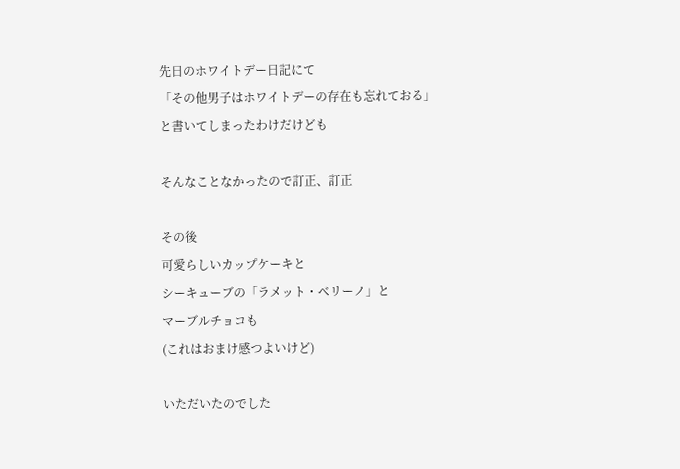先日のホワイトデー日記にて
「その他男子はホワイトデーの存在も忘れておる」
と書いてしまったわけだけども

そんなことなかったので訂正、訂正

その後
可愛らしいカップケーキと
シーキューブの「ラメット・ベリーノ」と
マーブルチョコも
(これはおまけ感つよいけど)

いただいたのでした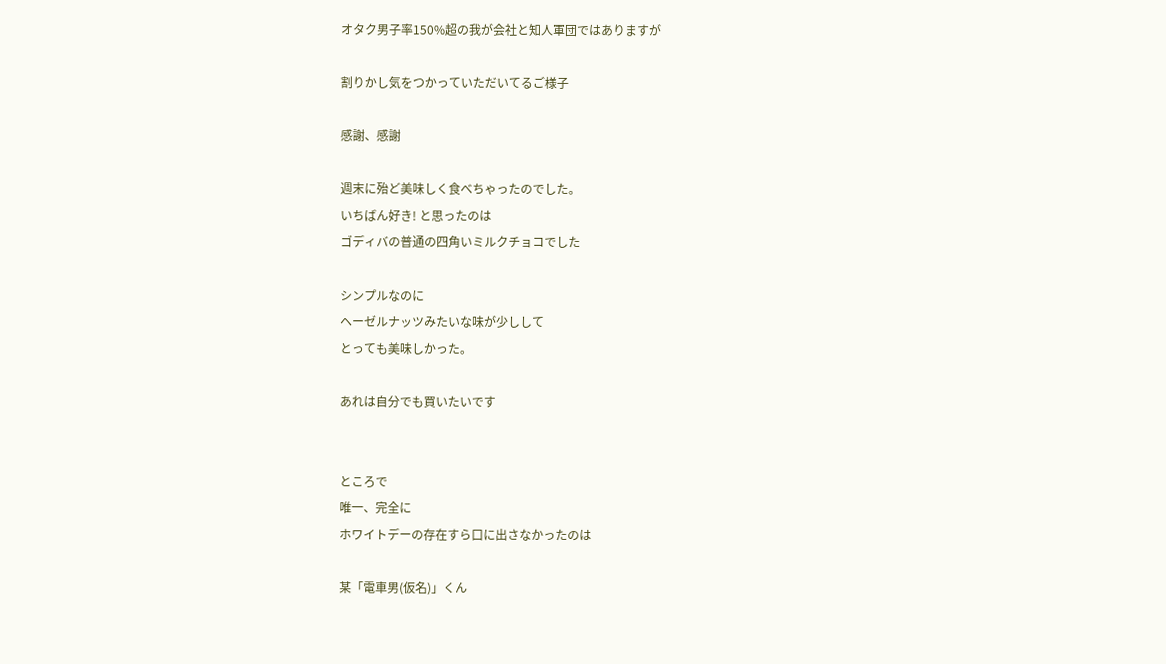オタク男子率150%超の我が会社と知人軍団ではありますが

割りかし気をつかっていただいてるご様子

感謝、感謝

週末に殆ど美味しく食べちゃったのでした。
いちばん好き! と思ったのは
ゴディバの普通の四角いミルクチョコでした

シンプルなのに
ヘーゼルナッツみたいな味が少しして
とっても美味しかった。

あれは自分でも買いたいです


ところで
唯一、完全に
ホワイトデーの存在すら口に出さなかったのは

某「電車男(仮名)」くん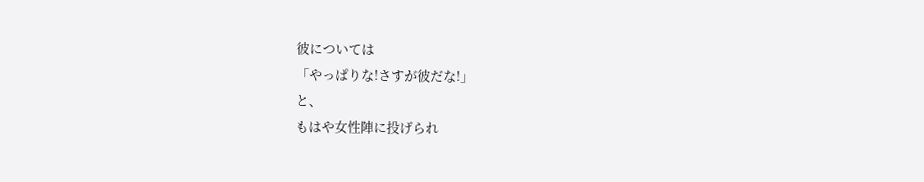彼については
「やっぱりな!さすが彼だな!」
と、
もはや女性陣に投げられ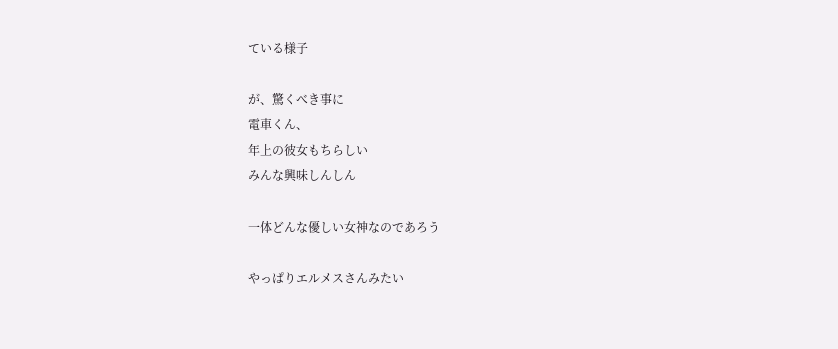ている様子

が、驚くべき事に
電車くん、
年上の彼女もちらしい
みんな興味しんしん

一体どんな優しい女神なのであろう

やっぱりエルメスさんみたい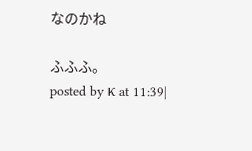なのかね

ふふふ。
posted by κ at 11:39|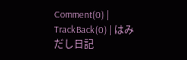Comment(0) | TrackBack(0) | はみだし日記